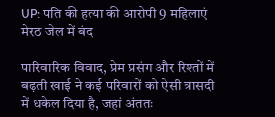UP: पति की हत्या की आरोपी 9 महिलाएं मेरठ जेल में बंद

पारिवारिक विवाद, प्रेम प्रसंग और रिश्तों में बढ़ती खाई ने कई परिवारों को ऐसी त्रासदी में धकेल दिया है, जहां अंततः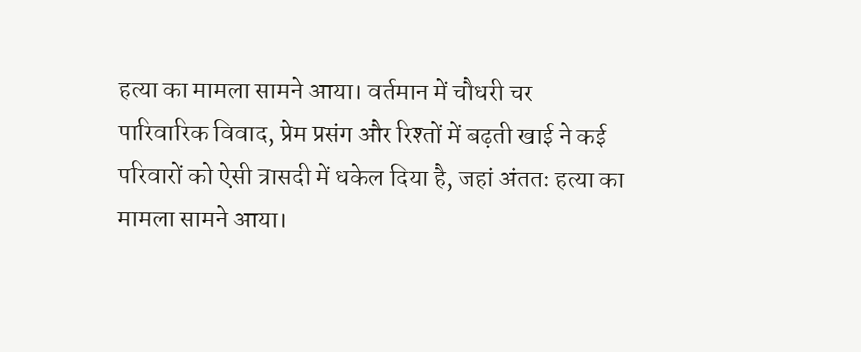हत्या का मामला सामने आया। वर्तमान में चौधरी चर
पारिवारिक विवाद, प्रेम प्रसंग और रिश्तों में बढ़ती खाई ने कई परिवारों को ऐसी त्रासदी में धकेल दिया है, जहां अंततः हत्या का मामला सामने आया।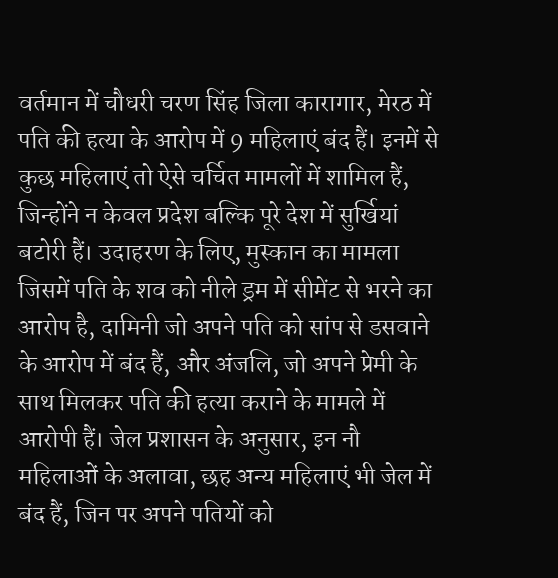वर्तमान में चौधरी चरण सिंह जिला कारागार, मेरठ में पति की हत्या के आरोप में 9 महिलाएं बंद हैं। इनमें से कुछ महिलाएं तो ऐसे चर्चित मामलों में शामिल हैं, जिन्होंने न केवल प्रदेश बल्कि पूरे देश में सुर्खियां बटोरी हैं। उदाहरण के लिए, मुस्कान का मामला जिसमें पति के शव को नीले ड्रम में सीमेंट से भरने का आरोप है, दामिनी जो अपने पति को सांप से डसवाने के आरोप में बंद हैं, और अंजलि, जो अपने प्रेमी के साथ मिलकर पति की हत्या कराने के मामले में आरोपी हैं। जेल प्रशासन के अनुसार, इन नौ महिलाओं के अलावा, छह अन्य महिलाएं भी जेल में बंद हैं, जिन पर अपने पतियों को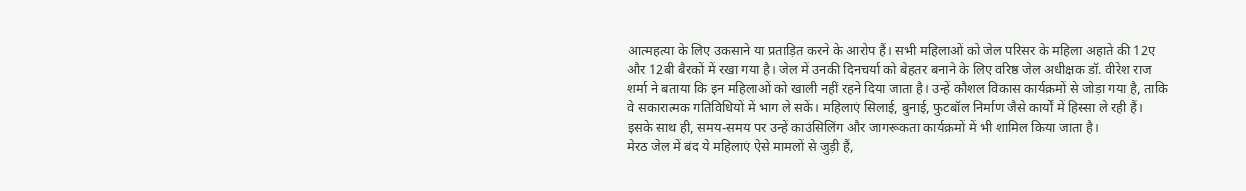आत्महत्या के लिए उकसाने या प्रताड़ित करने के आरोप हैं। सभी महिलाओं को जेल परिसर के महिला अहाते की 12ए और 12बी बैरकों में रखा गया है। जेल में उनकी दिनचर्या को बेहतर बनाने के लिए वरिष्ठ जेल अधीक्षक डॉ. वीरेश राज शर्मा ने बताया कि इन महिलाओं को खाली नहीं रहने दिया जाता है। उन्हें कौशल विकास कार्यक्रमों से जोड़ा गया है, ताकि वे सकारात्मक गतिविधियों में भाग ले सकें। महिलाएं सिलाई, बुनाई, फुटबॉल निर्माण जैसे कार्यों में हिस्सा ले रही हैं। इसके साथ ही, समय-समय पर उन्हें काउंसिलिंग और जागरूकता कार्यक्रमों में भी शामिल किया जाता है।
मेरठ जेल में बंद ये महिलाएं ऐसे मामलों से जुड़ी हैं,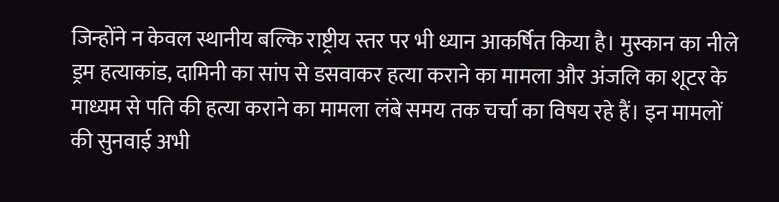जिन्होंने न केवल स्थानीय बल्कि राष्ट्रीय स्तर पर भी ध्यान आकर्षित किया है। मुस्कान का नीले ड्रम हत्याकांड, दामिनी का सांप से डसवाकर हत्या कराने का मामला और अंजलि का शूटर के माध्यम से पति की हत्या कराने का मामला लंबे समय तक चर्चा का विषय रहे हैं। इन मामलों की सुनवाई अभी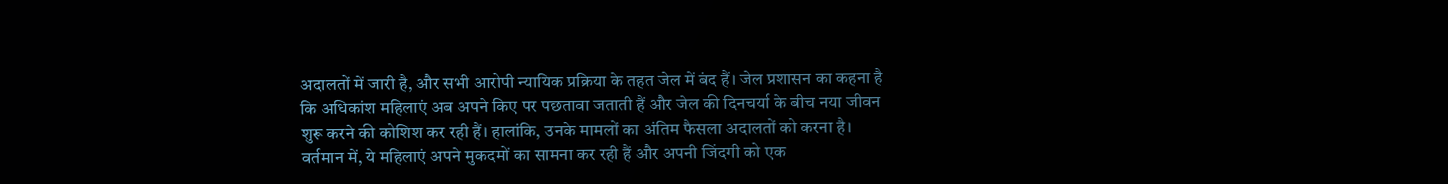अदालतों में जारी है, और सभी आरोपी न्यायिक प्रक्रिया के तहत जेल में बंद हैं। जेल प्रशासन का कहना है कि अधिकांश महिलाएं अब अपने किए पर पछतावा जताती हैं और जेल की दिनचर्या के बीच नया जीवन शुरू करने की कोशिश कर रही हैं। हालांकि, उनके मामलों का अंतिम फैसला अदालतों को करना है। वर्तमान में, ये महिलाएं अपने मुकदमों का सामना कर रही हैं और अपनी जिंदगी को एक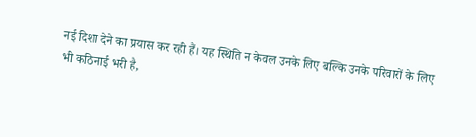नई दिशा देने का प्रयास कर रही हैं। यह स्थिति न केवल उनके लिए बल्कि उनके परिवारों के लिए भी कठिनाई भरी है,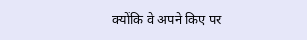क्योंकि वे अपने किए पर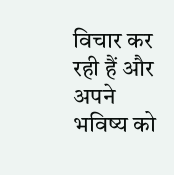विचार कर रही हैं और अपने भविष्य को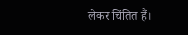लेकर चिंतित हैं।